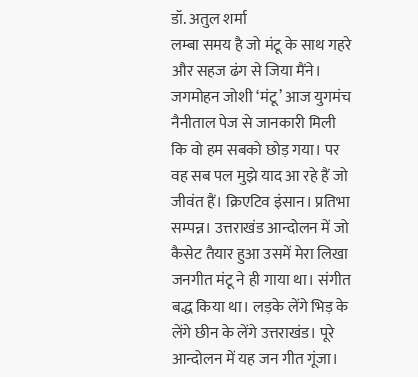डॉ. अतुल शर्मा
लम्बा समय है जो मंटू के साथ गहरे और सहज ढंग से जिया मैंने। जगमोहन जोशी ‘मंटू’ आज युगमंच नैनीताल पेज से जानकारी मिली कि वो हम सबको छोड़ गया। पर वह सब पल मुझे याद आ रहे हैं जो जीवंत हैं। क्रिएटिव इंसान। प्रतिभा सम्पन्न। उत्तराखंड आन्दोलन में जो कैसेट तैयार हुआ उसमें मेरा लिखा जनगीत मंटू ने ही गाया था। संगीत बद्ध किया था। लड़के लेंगे भिड़ के लेंगे छीन के लेंगे उत्तराखंड। पूरे आन्दोलन में यह जन गीत गूंजा।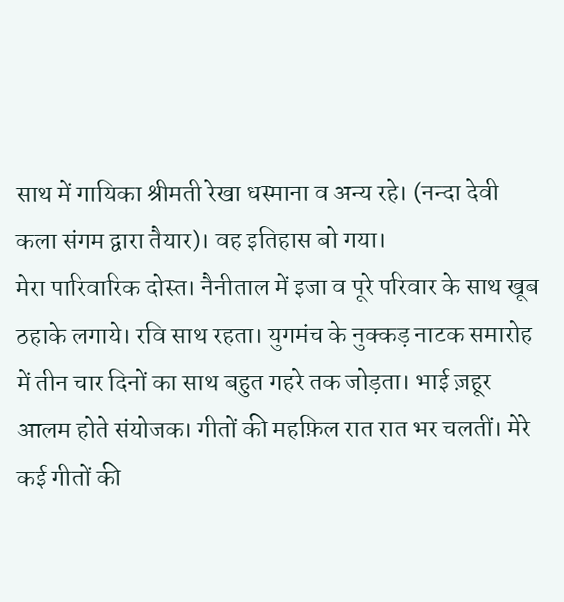साथ में गायिका श्रीमती रेखा धस्माना व अन्य रहे। (नन्दा देवी कला संगम द्वारा तैयार)। वह इतिहास बो गया।
मेरा पारिवारिक दोस्त। नैनीताल में इजा व पूरे परिवार के साथ खूब ठहाके लगाये। रवि साथ रहता। युगमंच के नुक्कड़ नाटक समारोह में तीन चार दिनों का साथ बहुत गहरे तक जोड़ता। भाई ज़हूर आलम होते संयोजक। गीतों की महफ़िल रात रात भर चलतीं। मेरे कई गीतों की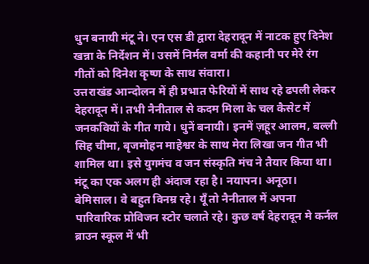धुन बनायी मंटू ने। एन एस डी द्वारा देहरादून में नाटक हुए दिनेश खन्ना के निर्देशन में। उसमें निर्मल वर्मा की कहानी पर मेरे रंग गीतों को दिनेश कृष्ण के साथ संवारा।
उत्तराखंड आन्दोलन में ही प्रभात फेरियों में साथ रहे ढपली लेकर देहरादून में। तभी नैनीताल से कदम मिला के चल कैसेट में जनकवियों के गीत गाये। धुनें बनायी। इनमें ज़हूर आलम, बल्ली सिह चीमा, बृजमोहन माहेश्वर के साथ मेरा लिखा जन गीत भी शामिल था। इसे युगमंच व जन संस्कृति मंच ने तैयार किया था।
मंटू का एक अलग ही अंदाज रहा है। नयापन। अनूठा। बेमिसाल। वे बहुत विनम्र रहे। यूँ तो नैनीताल में अपना पारिवारिक प्रोविजन स्टोर चलाते रहे। कुछ वर्ष देहरादून मे कर्नल ब्राउन स्कूल में भी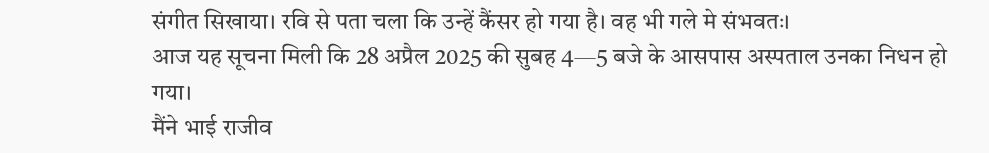संगीत सिखाया। रवि से पता चला कि उन्हें कैंसर हो गया है। वह भी गले मे संभवतः।
आज यह सूचना मिली कि 28 अप्रैल 2025 की सुबह 4—5 बजे के आसपास अस्पताल उनका निधन हो गया।
मैंने भाई राजीव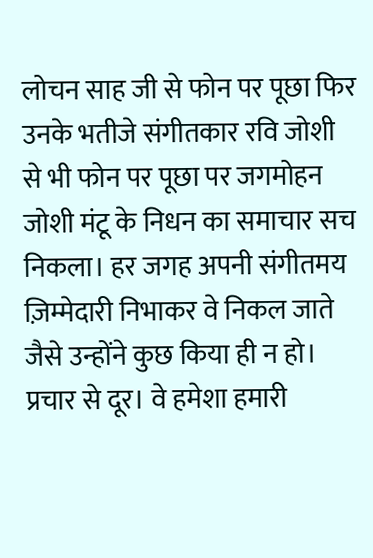लोचन साह जी से फोन पर पूछा फिर उनके भतीजे संगीतकार रवि जोशी से भी फोन पर पूछा पर जगमोहन जोशी मंटू के निधन का समाचार सच निकला। हर जगह अपनी संगीतमय ज़िम्मेदारी निभाकर वे निकल जाते जैसे उन्होंने कुछ किया ही न हो। प्रचार से दूर। वे हमेशा हमारी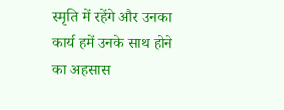स्मृति में रहेंगे और उनका कार्य हमें उनके साथ होने का अहसास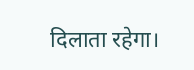दिलाता रहेगा।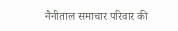नैनीताल समाचार परिवार की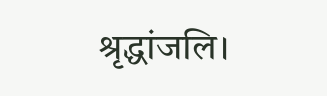श्रृद्धांजलि।